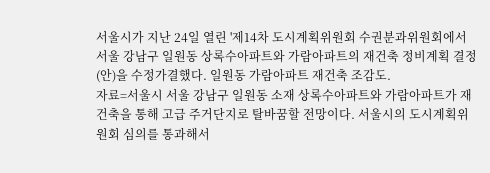서울시가 지난 24일 열린 '제14차 도시계획위원회 수권분과위원회에서 서울 강남구 일원동 상록수아파트와 가람아파트의 재건축 정비계획 결정(안)을 수정가결했다. 일원동 가람아파트 재건축 조감도.
자료=서울시 서울 강남구 일원동 소재 상록수아파트와 가람아파트가 재건축을 통해 고급 주거단지로 탈바꿈할 전망이다. 서울시의 도시계획위원회 심의를 통과해서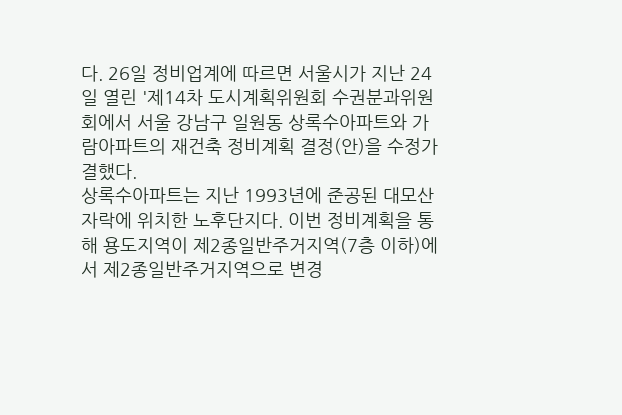다. 26일 정비업계에 따르면 서울시가 지난 24일 열린 '제14차 도시계획위원회 수권분과위원회에서 서울 강남구 일원동 상록수아파트와 가람아파트의 재건축 정비계획 결정(안)을 수정가결했다.
상록수아파트는 지난 1993년에 준공된 대모산 자락에 위치한 노후단지다. 이번 정비계획을 통해 용도지역이 제2종일반주거지역(7층 이하)에서 제2종일반주거지역으로 변경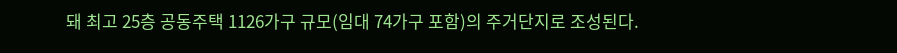돼 최고 25층 공동주택 1126가구 규모(임대 74가구 포함)의 주거단지로 조성된다.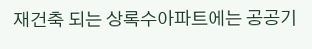재건축 되는 상록수아파트에는 공공기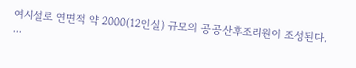여시설로 연면적 약 2000(12인실) 규모의 공공산후조리원이 조성된다. ...